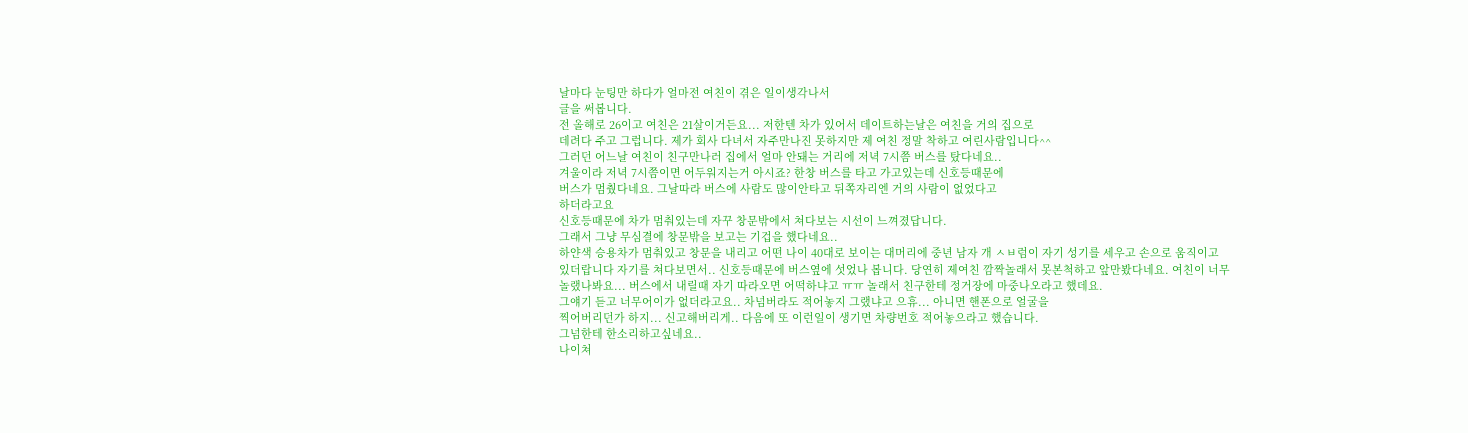날마다 눈팅만 하다가 얼마전 여친이 겪은 일이생각나서
글을 써봅니다.
전 올해로 26이고 여친은 21살이거든요... 저한텐 차가 있어서 데이트하는날은 여친을 거의 집으로
데려다 주고 그럽니다. 제가 회사 다녀서 자주만나진 못하지만 제 여친 정말 착하고 여린사람입니다^^
그러던 어느날 여친이 친구만나러 집에서 얼마 안돼는 거리에 저녁 7시쯤 버스를 탔다네요..
겨울이라 저녁 7시쯤이면 어두워지는거 아시죠? 한창 버스를 타고 가고있는데 신호등때문에
버스가 멈췄다네요. 그날따라 버스에 사람도 많이안타고 뒤쪽자리엔 거의 사람이 없었다고
하더라고요
신호등때문에 차가 멈춰있는데 자꾸 창문밖에서 쳐다보는 시선이 느껴졌답니다.
그래서 그냥 무심결에 창문밖을 보고는 기겁을 했다네요..
하얀색 승용차가 멈춰있고 창문을 내리고 어떤 나이 40대로 보이는 대머리에 중년 남자 개 ㅅㅂ럼이 자기 성기를 세우고 손으로 움직이고 있더랍니다 자기를 쳐다보면서.. 신호등때문에 버스옆에 섯었나 봅니다. 당연히 제여친 깜짝놀래서 못본척하고 앞만봤다네요. 여친이 너무놀랬나봐요... 버스에서 내릴때 자기 따라오면 어떡하냐고 ㅠㅠ 놀래서 친구한테 정거장에 마중나오라고 했데요.
그얘기 듣고 너무어이가 없더라고요.. 차넘버라도 적어놓지 그랬냐고 으휴... 아니면 핸폰으로 얼굴을
찍어버리던가 하지... 신고해버리게.. 다음에 또 이런일이 생기면 차량번호 적어놓으라고 했습니다.
그넘한테 한소리하고싶네요..
나이쳐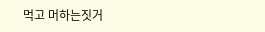먹고 머하는짓거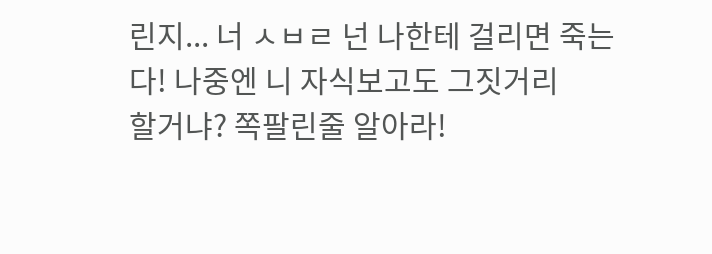린지... 너 ㅅㅂㄹ 넌 나한테 걸리면 죽는다! 나중엔 니 자식보고도 그짓거리
할거냐? 쪽팔린줄 알아라!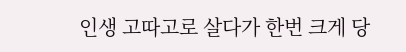인생 고따고로 살다가 한번 크게 당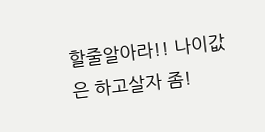할줄알아라!! 나이값은 하고살자 좀!